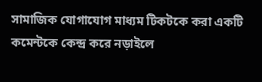সামাজিক যোগাযোগ মাধ্যম টিকটকে করা একটি কমেন্টকে কেন্দ্র করে নড়াইলে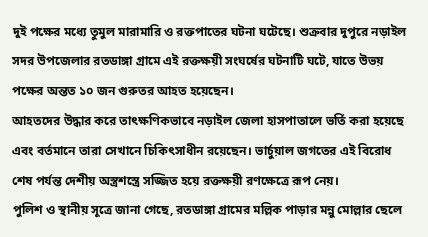দুই পক্ষের মধ্যে তুমুল মারামারি ও রক্তপাতের ঘটনা ঘটেছে। শুক্রবার দুপুরে নড়াইল সদর উপজেলার রতডাঙ্গা গ্রামে এই রক্তক্ষয়ী সংঘর্ষের ঘটনাটি ঘটে, যাতে উভয় পক্ষের অন্তত ১০ জন গুরুতর আহত হয়েছেন।
আহতদের উদ্ধার করে তাৎক্ষণিকভাবে নড়াইল জেলা হাসপাতালে ভর্তি করা হয়েছে এবং বর্তমানে তারা সেখানে চিকিৎসাধীন রয়েছেন। ভার্চুয়াল জগতের এই বিরোধ শেষ পর্যন্ত দেশীয় অস্ত্রশস্ত্রে সজ্জিত হয়ে রক্তক্ষয়ী রণক্ষেত্রে রূপ নেয়।
পুলিশ ও স্থানীয় সূত্রে জানা গেছে, রতডাঙ্গা গ্রামের মল্লিক পাড়ার মন্নু মোল্লার ছেলে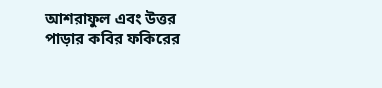আশরাফুল এবং উত্তর পাড়ার কবির ফকিরের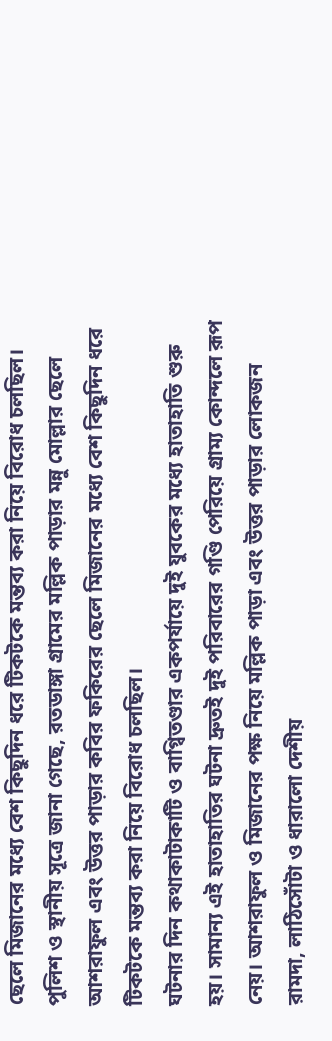ছেলে মিজানের মধ্যে বেশ কিছুদিন ধরে টিকটকে মন্তব্য করা নিয়ে বিরোধ চলছিল।
পুলিশ ও স্থানীয় সূত্রে জানা গেছে, রতডাঙ্গা গ্রামের মল্লিক পাড়ার মন্নু মোল্লার ছেলে আশরাফুল এবং উত্তর পাড়ার কবির ফকিরের ছেলে মিজানের মধ্যে বেশ কিছুদিন ধরে টিকটকে মন্তব্য করা নিয়ে বিরোধ চলছিল।
ঘটনার দিন কথাকাটাকাটি ও বাগ্বিতণ্ডার একপর্যায়ে দুই যুবকের মধ্যে হাতাহাতি শুরু হয়। সামান্য এই হাতাহাতির ঘটনা দ্রুতই দুই পরিবারের গণ্ডি পেরিয়ে গ্রাম্য কোন্দলে রূপ নেয়। আশরাফুল ও মিজানের পক্ষ নিয়ে মল্লিক পাড়া এবং উত্তর পাড়ার লোকজন রামদা, লাঠিসোঁটা ও ধারালো দেশীয়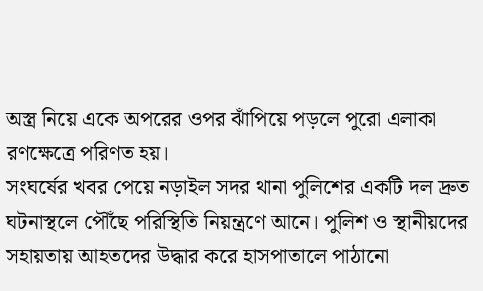অস্ত্র নিয়ে একে অপরের ওপর ঝাঁপিয়ে পড়লে পুরো এলাকা রণক্ষেত্রে পরিণত হয়।
সংঘর্ষের খবর পেয়ে নড়াইল সদর থানা পুলিশের একটি দল দ্রুত ঘটনাস্থলে পৌঁছে পরিস্থিতি নিয়ন্ত্রণে আনে। পুলিশ ও স্থানীয়দের সহায়তায় আহতদের উদ্ধার করে হাসপাতালে পাঠানো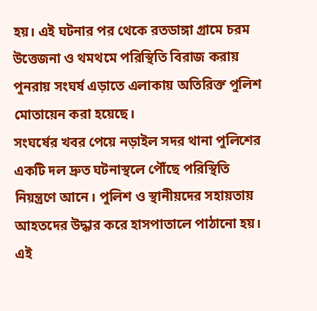হয়। এই ঘটনার পর থেকে রতডাঙ্গা গ্রামে চরম উত্তেজনা ও থমথমে পরিস্থিতি বিরাজ করায় পুনরায় সংঘর্ষ এড়াতে এলাকায় অতিরিক্ত পুলিশ মোতায়েন করা হয়েছে।
সংঘর্ষের খবর পেয়ে নড়াইল সদর থানা পুলিশের একটি দল দ্রুত ঘটনাস্থলে পৌঁছে পরিস্থিতি নিয়ন্ত্রণে আনে। পুলিশ ও স্থানীয়দের সহায়তায় আহতদের উদ্ধার করে হাসপাতালে পাঠানো হয়। এই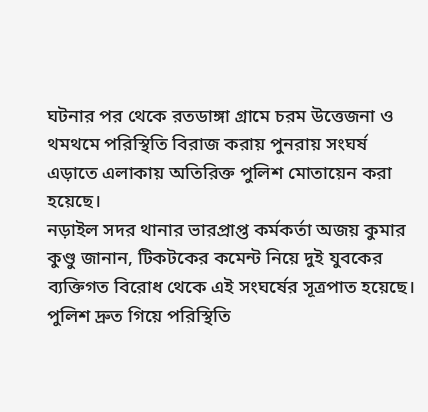ঘটনার পর থেকে রতডাঙ্গা গ্রামে চরম উত্তেজনা ও থমথমে পরিস্থিতি বিরাজ করায় পুনরায় সংঘর্ষ এড়াতে এলাকায় অতিরিক্ত পুলিশ মোতায়েন করা হয়েছে।
নড়াইল সদর থানার ভারপ্রাপ্ত কর্মকর্তা অজয় কুমার কুণ্ডু জানান, টিকটকের কমেন্ট নিয়ে দুই যুবকের ব্যক্তিগত বিরোধ থেকে এই সংঘর্ষের সূত্রপাত হয়েছে। পুলিশ দ্রুত গিয়ে পরিস্থিতি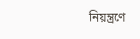নিয়ন্ত্রণে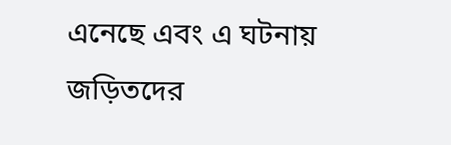এনেছে এবং এ ঘটনায় জড়িতদের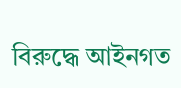বিরুদ্ধে আইনগত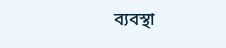ব্যবস্থা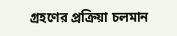গ্রহণের প্রক্রিয়া চলমান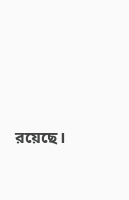রয়েছে।